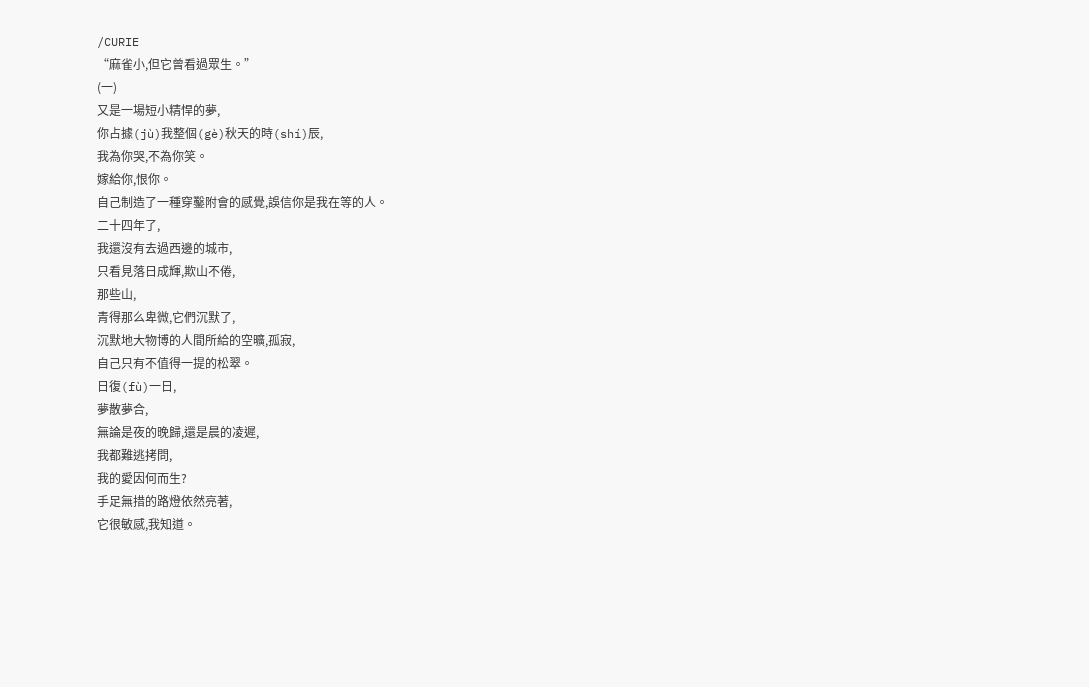/CURIE
“麻雀小,但它曾看過眾生。”
(一)
又是一場短小精悍的夢,
你占據(jù)我整個(gè)秋天的時(shí)辰,
我為你哭,不為你笑。
嫁給你,恨你。
自己制造了一種穿鑿附會的感覺,誤信你是我在等的人。
二十四年了,
我還沒有去過西邊的城市,
只看見落日成輝,欺山不倦,
那些山,
青得那么卑微,它們沉默了,
沉默地大物博的人間所給的空曠,孤寂,
自己只有不值得一提的松翠。
日復(fù)一日,
夢散夢合,
無論是夜的晚歸,還是晨的凌遲,
我都難逃拷問,
我的愛因何而生?
手足無措的路燈依然亮著,
它很敏感,我知道。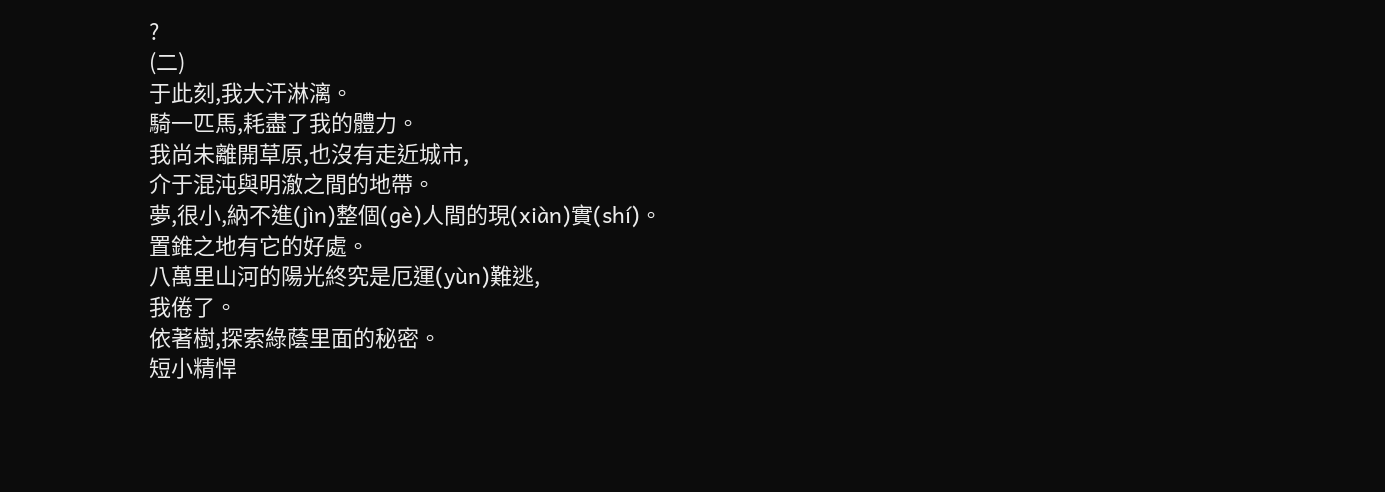?
(二)
于此刻,我大汗淋漓。
騎一匹馬,耗盡了我的體力。
我尚未離開草原,也沒有走近城市,
介于混沌與明澈之間的地帶。
夢,很小,納不進(jìn)整個(gè)人間的現(xiàn)實(shí)。
置錐之地有它的好處。
八萬里山河的陽光終究是厄運(yùn)難逃,
我倦了。
依著樹,探索綠蔭里面的秘密。
短小精悍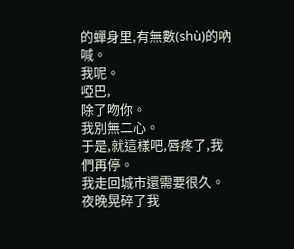的蟬身里,有無數(shù)的吶喊。
我呢。
啞巴,
除了吻你。
我別無二心。
于是,就這樣吧,唇疼了,我們再停。
我走回城市還需要很久。
夜晚晃碎了我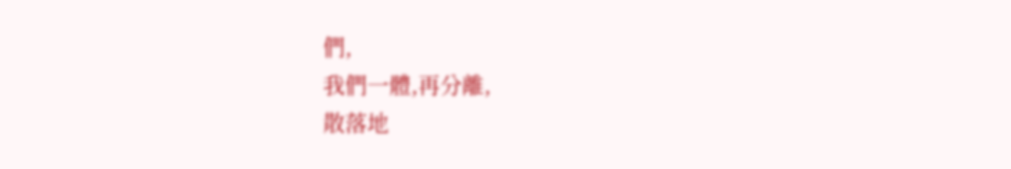們,
我們一體,再分離,
散落地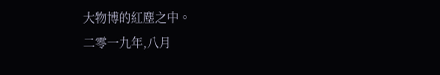大物博的紅塵之中。
二零一九年,八月